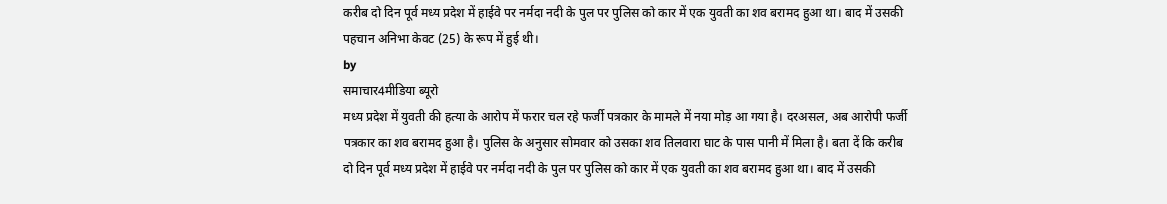करीब दो दिन पूर्व मध्य प्रदेश में हाईवे पर नर्मदा नदी के पुल पर पुलिस को कार में एक युवती का शव बरामद हुआ था। बाद में उसकी पहचान अनिभा केवट (25) के रूप में हुई थी।
by
समाचार4मीडिया ब्यूरो
मध्य प्रदेश में युवती की हत्या के आरोप में फरार चल रहे फर्जी पत्रकार के मामले में नया मोड़ आ गया है। दरअसल, अब आरोपी फर्जी पत्रकार का शव बरामद हुआ है। पुलिस के अनुसार सोमवार को उसका शव तिलवारा घाट के पास पानी में मिला है। बता दें कि करीब दो दिन पूर्व मध्य प्रदेश में हाईवे पर नर्मदा नदी के पुल पर पुलिस को कार में एक युवती का शव बरामद हुआ था। बाद में उसकी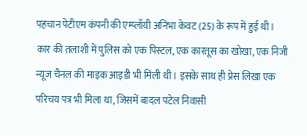पहचान पेटीएम कंपनी की एम्प्लॉयी अनिभा केवट (25) के रूप में हुई थी।
कार की तलाशी में पुलिस को एक पिस्टल, एक कारतूस का खोखा, एक निजी न्यूज चैनल की माइक आइडी भी मिली थी। इसके साथ ही प्रेस लिखा एक परिचय पत्र भी मिला था, जिसमें बादल पटेल निवासी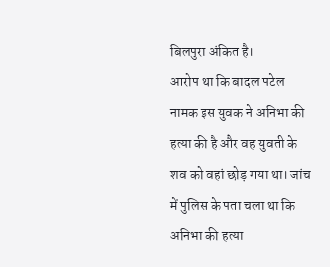बिलपुरा अंकित है।
आरोप था कि बादल पटेल नामक इस युवक ने अनिभा की हत्या की है और वह युवती के शव को वहां छोड़ गया था। जांच में पुलिस के पता चला था कि अनिभा की हत्या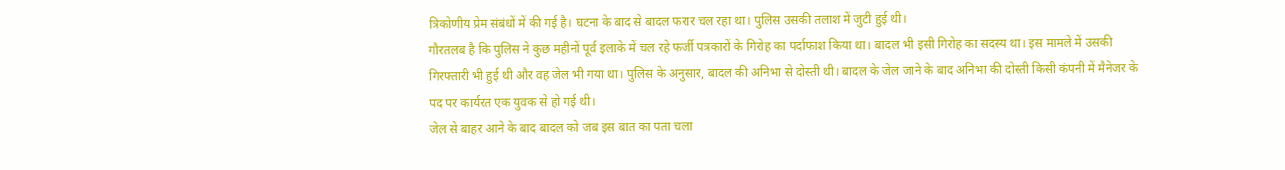त्रिकोणीय प्रेम संबंधों में की गई है। घटना के बाद से बादल फरार चल रहा था। पुलिस उसकी तलाश में जुटी हुई थी।
गौरतलब है कि पुलिस ने कुछ महीनों पूर्व इलाके में चल रहे फर्जी पत्रकारों के गिरोह का पर्दाफाश किया था। बादल भी इसी गिरोह का सदस्य था। इस मामले में उसकी गिरफ्तारी भी हुई थी और वह जेल भी गया था। पुलिस के अनुसार, बादल की अनिभा से दोस्ती थी। बादल के जेल जाने के बाद अनिभा की दोस्ती किसी कंपनी में मैनेजर के पद पर कार्यरत एक युवक से हो गई थी।
जेल से बाहर आने के बाद बादल को जब इस बात का पता चला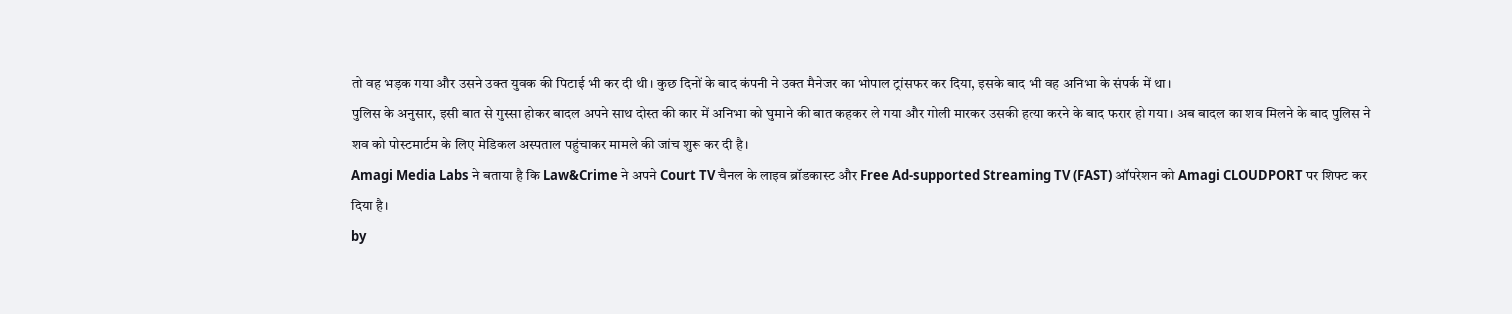तो वह भड़क गया और उसने उक्त युवक की पिटाई भी कर दी थी। कुछ दिनों के बाद कंपनी ने उक्त मैनेजर का भोपाल ट्रांसफर कर दिया, इसके बाद भी वह अनिभा के संपर्क में था।
पुलिस के अनुसार, इसी बात से गुस्सा होकर बादल अपने साथ दोस्त की कार में अनिभा को घुमाने की बात कहकर ले गया और गोली मारकर उसकी हत्या करने के बाद फरार हो गया। अब बादल का शव मिलने के बाद पुलिस ने शव को पोस्टमार्टम के लिए मेडिकल अस्पताल पहुंचाकर मामले की जांच शुरू कर दी है।
Amagi Media Labs ने बताया है कि Law&Crime ने अपने Court TV चैनल के लाइव ब्रॉडकास्ट और Free Ad-supported Streaming TV (FAST) ऑपरेशन को Amagi CLOUDPORT पर शिफ्ट कर दिया है।
by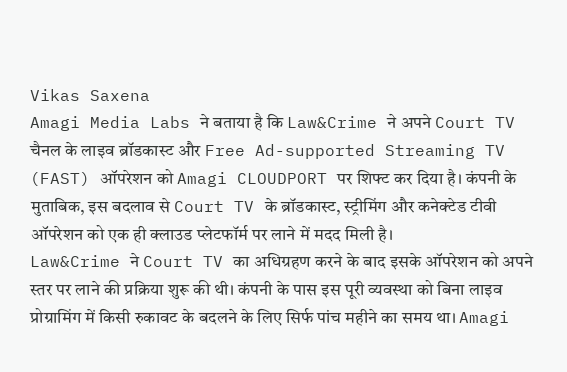Vikas Saxena
Amagi Media Labs ने बताया है कि Law&Crime ने अपने Court TV चैनल के लाइव ब्रॉडकास्ट और Free Ad-supported Streaming TV (FAST) ऑपरेशन को Amagi CLOUDPORT पर शिफ्ट कर दिया है। कंपनी के मुताबिक, इस बदलाव से Court TV के ब्रॉडकास्ट, स्ट्रीमिंग और कनेक्टेड टीवी ऑपरेशन को एक ही क्लाउड प्लेटफॉर्म पर लाने में मदद मिली है।
Law&Crime ने Court TV का अधिग्रहण करने के बाद इसके ऑपरेशन को अपने स्तर पर लाने की प्रक्रिया शुरू की थी। कंपनी के पास इस पूरी व्यवस्था को बिना लाइव प्रोग्रामिंग में किसी रुकावट के बदलने के लिए सिर्फ पांच महीने का समय था। Amagi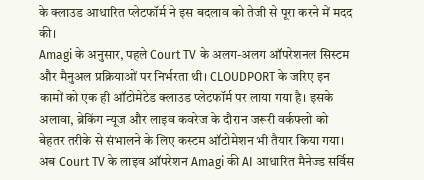के क्लाउड आधारित प्लेटफॉर्म ने इस बदलाव को तेजी से पूरा करने में मदद की।
Amagi के अनुसार, पहले Court TV के अलग-अलग ऑपरेशनल सिस्टम और मैनुअल प्रक्रियाओं पर निर्भरता थी। CLOUDPORT के जरिए इन कामों को एक ही ऑटोमेटेड क्लाउड प्लेटफॉर्म पर लाया गया है। इसके अलावा, ब्रेकिंग न्यूज और लाइव कवरेज के दौरान जरूरी वर्कफ्लो को बेहतर तरीके से संभालने के लिए कस्टम ऑटोमेशन भी तैयार किया गया। अब Court TV के लाइव ऑपरेशन Amagi की AI आधारित मैनेज्ड सर्विस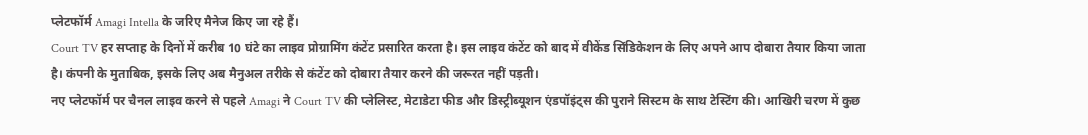प्लेटफॉर्म Amagi Intella के जरिए मैनेज किए जा रहे हैं।
Court TV हर सप्ताह के दिनों में करीब 10 घंटे का लाइव प्रोग्रामिंग कंटेंट प्रसारित करता है। इस लाइव कंटेंट को बाद में वीकेंड सिंडिकेशन के लिए अपने आप दोबारा तैयार किया जाता है। कंपनी के मुताबिक, इसके लिए अब मैनुअल तरीके से कंटेंट को दोबारा तैयार करने की जरूरत नहीं पड़ती।
नए प्लेटफॉर्म पर चैनल लाइव करने से पहले Amagi ने Court TV की प्लेलिस्ट, मेटाडेटा फीड और डिस्ट्रीब्यूशन एंडपॉइंट्स की पुराने सिस्टम के साथ टेस्टिंग की। आखिरी चरण में कुछ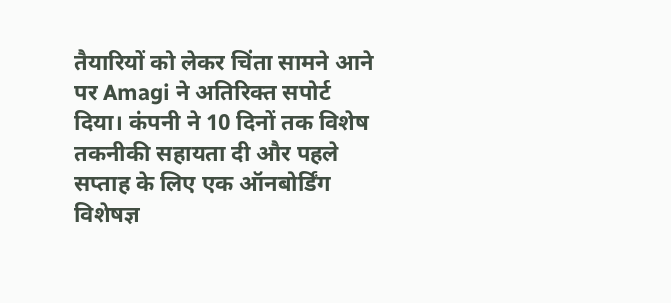तैयारियों को लेकर चिंता सामने आने पर Amagi ने अतिरिक्त सपोर्ट दिया। कंपनी ने 10 दिनों तक विशेष तकनीकी सहायता दी और पहले सप्ताह के लिए एक ऑनबोर्डिंग विशेषज्ञ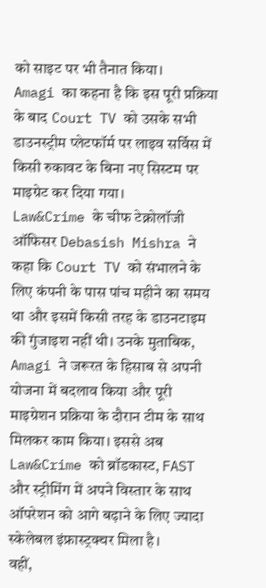को साइट पर भी तैनात किया।
Amagi का कहना है कि इस पूरी प्रक्रिया के बाद Court TV को उसके सभी डाउनस्ट्रीम प्लेटफॉर्म पर लाइव सर्विस में किसी रुकावट के बिना नए सिस्टम पर माइग्रेट कर दिया गया।
Law&Crime के चीफ टेक्नोलॉजी ऑफिसर Debasish Mishra ने कहा कि Court TV को संभालने के लिए कंपनी के पास पांच महीने का समय था और इसमें किसी तरह के डाउनटाइम की गुंजाइश नहीं थी। उनके मुताबिक, Amagi ने जरूरत के हिसाब से अपनी योजना में बदलाव किया और पूरी माइग्रेशन प्रक्रिया के दौरान टीम के साथ मिलकर काम किया। इससे अब Law&Crime को ब्रॉडकास्ट, FAST और स्ट्रीमिंग में अपने विस्तार के साथ ऑपरेशन को आगे बढ़ाने के लिए ज्यादा स्केलेबल इंफ्रास्ट्रक्चर मिला है।
वहीं,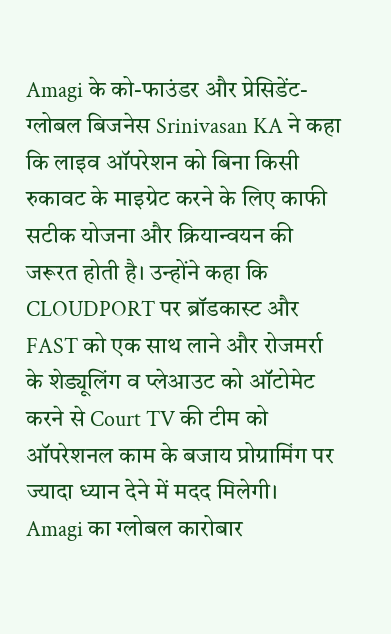Amagi के को-फाउंडर और प्रेसिडेंट-ग्लोबल बिजनेस Srinivasan KA ने कहा कि लाइव ऑपरेशन को बिना किसी रुकावट के माइग्रेट करने के लिए काफी सटीक योजना और क्रियान्वयन की जरूरत होती है। उन्होंने कहा कि CLOUDPORT पर ब्रॉडकास्ट और FAST को एक साथ लाने और रोजमर्रा के शेड्यूलिंग व प्लेआउट को ऑटोमेट करने से Court TV की टीम को ऑपरेशनल काम के बजाय प्रोग्रामिंग पर ज्यादा ध्यान देने में मदद मिलेगी।
Amagi का ग्लोबल कारोबार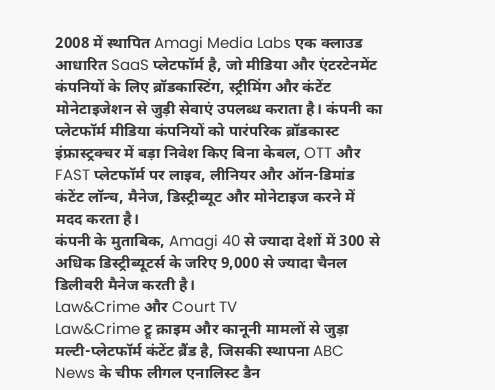2008 में स्थापित Amagi Media Labs एक क्लाउड आधारित SaaS प्लेटफॉर्म है, जो मीडिया और एंटरटेनमेंट कंपनियों के लिए ब्रॉडकास्टिंग, स्ट्रीमिंग और कंटेंट मोनेटाइजेशन से जुड़ी सेवाएं उपलब्ध कराता है। कंपनी का प्लेटफॉर्म मीडिया कंपनियों को पारंपरिक ब्रॉडकास्ट इंफ्रास्ट्रक्चर में बड़ा निवेश किए बिना केबल, OTT और FAST प्लेटफॉर्म पर लाइव, लीनियर और ऑन-डिमांड कंटेंट लॉन्च, मैनेज, डिस्ट्रीब्यूट और मोनेटाइज करने में मदद करता है।
कंपनी के मुताबिक, Amagi 40 से ज्यादा देशों में 300 से अधिक डिस्ट्रीब्यूटर्स के जरिए 9,000 से ज्यादा चैनल डिलीवरी मैनेज करती है।
Law&Crime और Court TV
Law&Crime ट्रू क्राइम और कानूनी मामलों से जुड़ा मल्टी-प्लेटफॉर्म कंटेंट ब्रैंड है, जिसकी स्थापना ABC News के चीफ लीगल एनालिस्ट डैन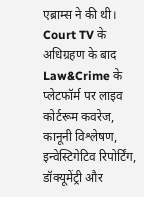एब्राम्स ने की थी। Court TV के अधिग्रहण के बाद Law&Crime के प्लेटफॉर्म पर लाइव कोर्टरूम कवरेज, कानूनी विश्लेषण, इन्वेस्टिगेटिव रिपोर्टिंग, डॉक्यूमेंट्री और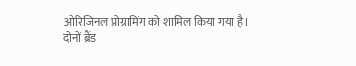ओरिजिनल प्रोग्रामिंग को शामिल किया गया है।
दोनों ब्रैंड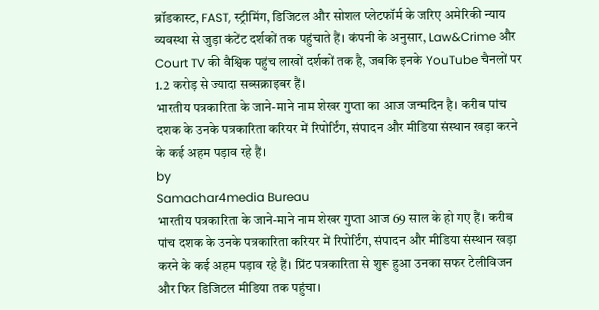ब्रॉडकास्ट, FAST, स्ट्रीमिंग, डिजिटल और सोशल प्लेटफॉर्म के जरिए अमेरिकी न्याय व्यवस्था से जुड़ा कंटेंट दर्शकों तक पहुंचाते हैं। कंपनी के अनुसार, Law&Crime और Court TV की वैश्विक पहुंच लाखों दर्शकों तक है, जबकि इनके YouTube चैनलों पर 1.2 करोड़ से ज्यादा सब्सक्राइबर हैं।
भारतीय पत्रकारिता के जाने-माने नाम शेखर गुप्ता का आज जन्मदिन है। करीब पांच दशक के उनके पत्रकारिता करियर में रिपोर्टिंग, संपादन और मीडिया संस्थान खड़ा करने के कई अहम पड़ाव रहे हैं।
by
Samachar4media Bureau
भारतीय पत्रकारिता के जाने-माने नाम शेखर गुप्ता आज 69 साल के हो गए हैं। करीब पांच दशक के उनके पत्रकारिता करियर में रिपोर्टिंग, संपादन और मीडिया संस्थान खड़ा करने के कई अहम पड़ाव रहे हैं। प्रिंट पत्रकारिता से शुरू हुआ उनका सफर टेलीविजन और फिर डिजिटल मीडिया तक पहुंचा।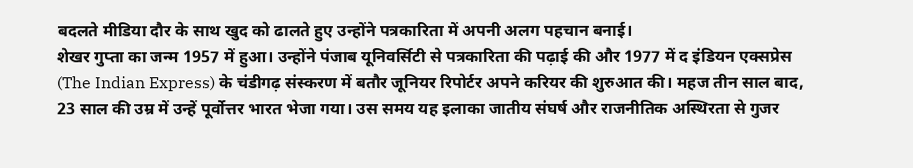बदलते मीडिया दौर के साथ खुद को ढालते हुए उन्होंने पत्रकारिता में अपनी अलग पहचान बनाई।
शेखर गुप्ता का जन्म 1957 में हुआ। उन्होंने पंजाब यूनिवर्सिटी से पत्रकारिता की पढ़ाई की और 1977 में द इंडियन एक्सप्रेस (The Indian Express) के चंडीगढ़ संस्करण में बतौर जूनियर रिपोर्टर अपने करियर की शुरुआत की। महज तीन साल बाद, 23 साल की उम्र में उन्हें पूर्वोत्तर भारत भेजा गया। उस समय यह इलाका जातीय संघर्ष और राजनीतिक अस्थिरता से गुजर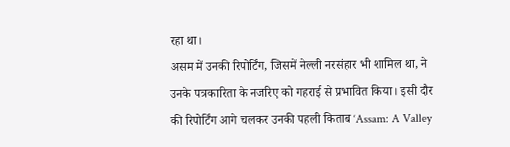रहा था।
असम में उनकी रिपोर्टिंग, जिसमें नेल्ली नरसंहार भी शामिल था, ने उनके पत्रकारिता के नजरिए को गहराई से प्रभावित किया। इसी दौर की रिपोर्टिंग आगे चलकर उनकी पहली किताब ‘Assam: A Valley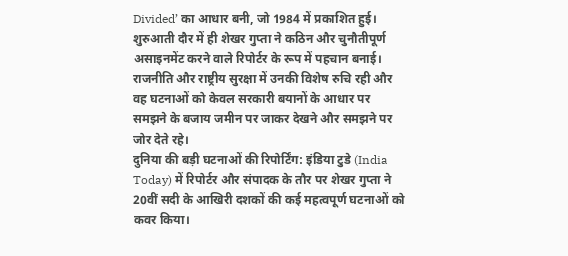Divided’ का आधार बनी, जो 1984 में प्रकाशित हुई।
शुरुआती दौर में ही शेखर गुप्ता ने कठिन और चुनौतीपूर्ण असाइनमेंट करने वाले रिपोर्टर के रूप में पहचान बनाई। राजनीति और राष्ट्रीय सुरक्षा में उनकी विशेष रुचि रही और वह घटनाओं को केवल सरकारी बयानों के आधार पर समझने के बजाय जमीन पर जाकर देखने और समझने पर जोर देते रहे।
दुनिया की बड़ी घटनाओं की रिपोर्टिंग: इंडिया टुडे (India Today) में रिपोर्टर और संपादक के तौर पर शेखर गुप्ता ने 20वीं सदी के आखिरी दशकों की कई महत्वपूर्ण घटनाओं को कवर किया।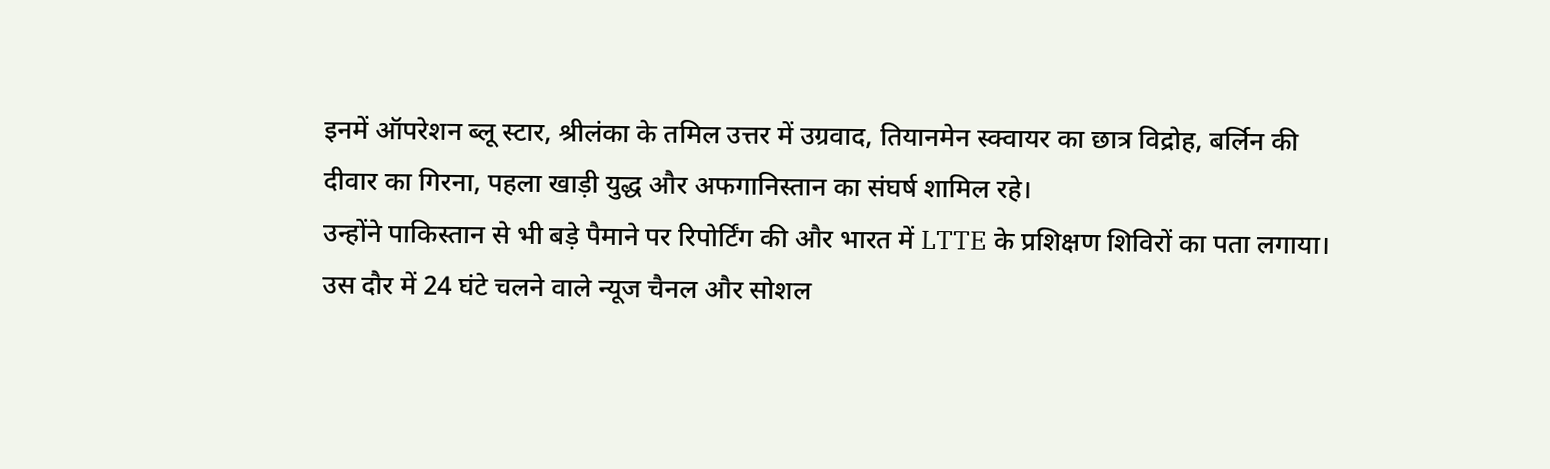इनमें ऑपरेशन ब्लू स्टार, श्रीलंका के तमिल उत्तर में उग्रवाद, तियानमेन स्क्वायर का छात्र विद्रोह, बर्लिन की दीवार का गिरना, पहला खाड़ी युद्ध और अफगानिस्तान का संघर्ष शामिल रहे।
उन्होंने पाकिस्तान से भी बड़े पैमाने पर रिपोर्टिंग की और भारत में LTTE के प्रशिक्षण शिविरों का पता लगाया। उस दौर में 24 घंटे चलने वाले न्यूज चैनल और सोशल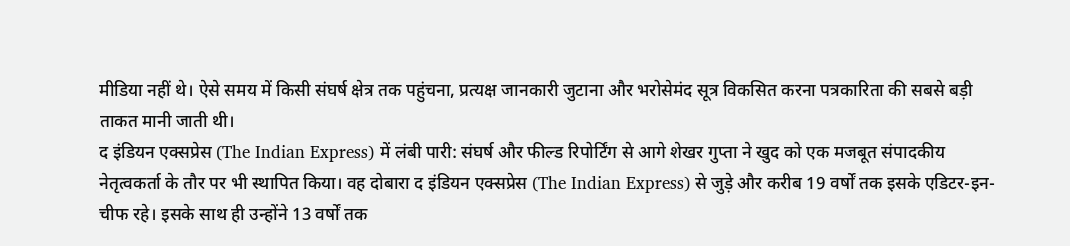मीडिया नहीं थे। ऐसे समय में किसी संघर्ष क्षेत्र तक पहुंचना, प्रत्यक्ष जानकारी जुटाना और भरोसेमंद सूत्र विकसित करना पत्रकारिता की सबसे बड़ी ताकत मानी जाती थी।
द इंडियन एक्सप्रेस (The Indian Express) में लंबी पारी: संघर्ष और फील्ड रिपोर्टिंग से आगे शेखर गुप्ता ने खुद को एक मजबूत संपादकीय नेतृत्वकर्ता के तौर पर भी स्थापित किया। वह दोबारा द इंडियन एक्सप्रेस (The Indian Express) से जुड़े और करीब 19 वर्षों तक इसके एडिटर-इन-चीफ रहे। इसके साथ ही उन्होंने 13 वर्षों तक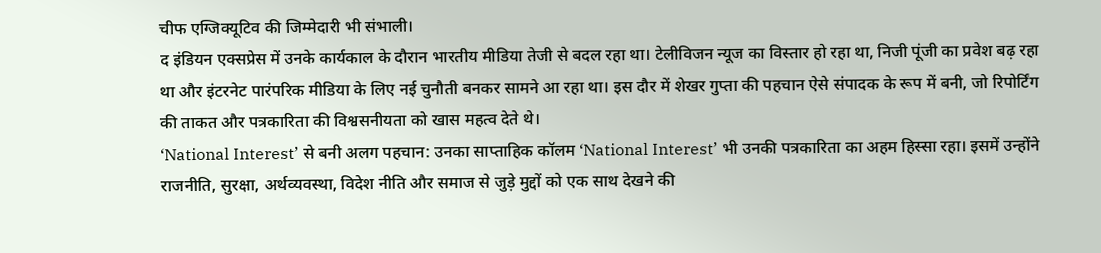चीफ एग्जिक्यूटिव की जिम्मेदारी भी संभाली।
द इंडियन एक्सप्रेस में उनके कार्यकाल के दौरान भारतीय मीडिया तेजी से बदल रहा था। टेलीविजन न्यूज का विस्तार हो रहा था, निजी पूंजी का प्रवेश बढ़ रहा था और इंटरनेट पारंपरिक मीडिया के लिए नई चुनौती बनकर सामने आ रहा था। इस दौर में शेखर गुप्ता की पहचान ऐसे संपादक के रूप में बनी, जो रिपोर्टिंग की ताकत और पत्रकारिता की विश्वसनीयता को खास महत्व देते थे।
‘National Interest’ से बनी अलग पहचान: उनका साप्ताहिक कॉलम ‘National Interest’ भी उनकी पत्रकारिता का अहम हिस्सा रहा। इसमें उन्होंने राजनीति, सुरक्षा, अर्थव्यवस्था, विदेश नीति और समाज से जुड़े मुद्दों को एक साथ देखने की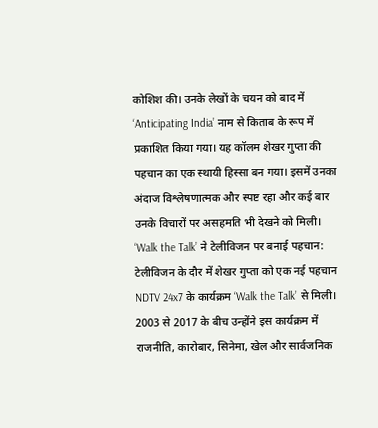कोशिश की। उनके लेखों के चयन को बाद में ‘Anticipating India’ नाम से किताब के रूप में प्रकाशित किया गया। यह कॉलम शेखर गुप्ता की पहचान का एक स्थायी हिस्सा बन गया। इसमें उनका अंदाज विश्लेषणात्मक और स्पष्ट रहा और कई बार उनके विचारों पर असहमति भी देखने को मिली।
‘Walk the Talk’ ने टेलीविजन पर बनाई पहचान: टेलीविजन के दौर में शेखर गुप्ता को एक नई पहचान NDTV 24x7 के कार्यक्रम ‘Walk the Talk’ से मिली। 2003 से 2017 के बीच उन्होंने इस कार्यक्रम में राजनीति, कारोबार, सिनेमा, खेल और सार्वजनिक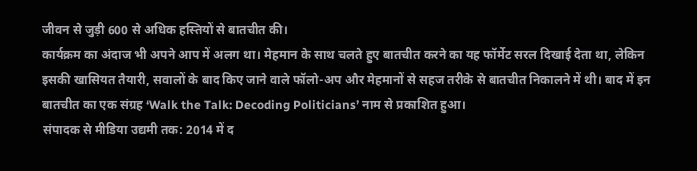जीवन से जुड़ी 600 से अधिक हस्तियों से बातचीत की।
कार्यक्रम का अंदाज भी अपने आप में अलग था। मेहमान के साथ चलते हुए बातचीत करने का यह फॉर्मेट सरल दिखाई देता था, लेकिन इसकी खासियत तैयारी, सवालों के बाद किए जाने वाले फॉलो-अप और मेहमानों से सहज तरीके से बातचीत निकालने में थी। बाद में इन बातचीत का एक संग्रह ‘Walk the Talk: Decoding Politicians’ नाम से प्रकाशित हुआ।
संपादक से मीडिया उद्यमी तक: 2014 में द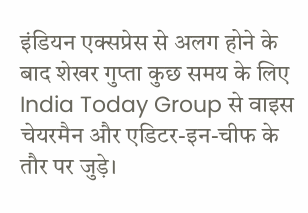इंडियन एक्सप्रेस से अलग होने के बाद शेखर गुप्ता कुछ समय के लिए India Today Group से वाइस चेयरमैन और एडिटर-इन-चीफ के तौर पर जुड़े।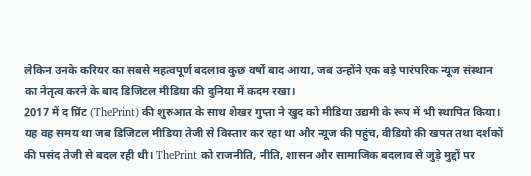लेकिन उनके करियर का सबसे महत्वपूर्ण बदलाव कुछ वर्षों बाद आया, जब उन्होंने एक बड़े पारंपरिक न्यूज संस्थान का नेतृत्व करने के बाद डिजिटल मीडिया की दुनिया में कदम रखा।
2017 में द प्रिंट (ThePrint) की शुरुआत के साथ शेखर गुप्ता ने खुद को मीडिया उद्यमी के रूप में भी स्थापित किया। यह वह समय था जब डिजिटल मीडिया तेजी से विस्तार कर रहा था और न्यूज की पहुंच, वीडियो की खपत तथा दर्शकों की पसंद तेजी से बदल रही थी। ThePrint को राजनीति, नीति, शासन और सामाजिक बदलाव से जुड़े मुद्दों पर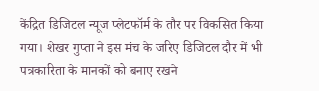केंद्रित डिजिटल न्यूज प्लेटफॉर्म के तौर पर विकसित किया गया। शेखर गुप्ता ने इस मंच के जरिए डिजिटल दौर में भी पत्रकारिता के मानकों को बनाए रखने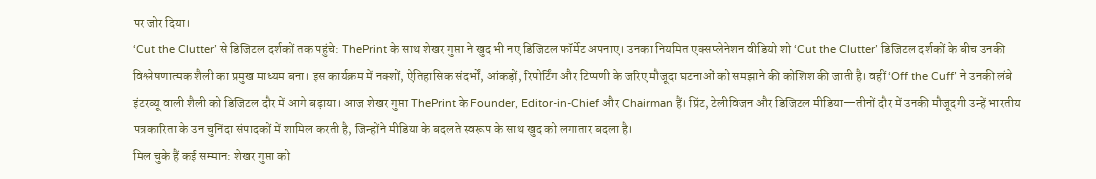पर जोर दिया।
‘Cut the Clutter’ से डिजिटल दर्शकों तक पहुंचे: ThePrint के साथ शेखर गुप्ता ने खुद भी नए डिजिटल फॉर्मेट अपनाए। उनका नियमित एक्सप्लेनेशन वीडियो शो ‘Cut the Clutter’ डिजिटल दर्शकों के बीच उनकी विश्लेषणात्मक शैली का प्रमुख माध्यम बना। इस कार्यक्रम में नक्शों, ऐतिहासिक संदर्भों, आंकड़ों, रिपोर्टिंग और टिप्पणी के जरिए मौजूदा घटनाओं को समझाने की कोशिश की जाती है। वहीं ‘Off the Cuff’ ने उनकी लंबे इंटरव्यू वाली शैली को डिजिटल दौर में आगे बढ़ाया। आज शेखर गुप्ता ThePrint के Founder, Editor-in-Chief और Chairman हैं। प्रिंट, टेलीविजन और डिजिटल मीडिया—तीनों दौर में उनकी मौजूदगी उन्हें भारतीय पत्रकारिता के उन चुनिंदा संपादकों में शामिल करती है, जिन्होंने मीडिया के बदलते स्वरूप के साथ खुद को लगातार बदला है।
मिल चुके हैं कई सम्मान: शेखर गुप्ता को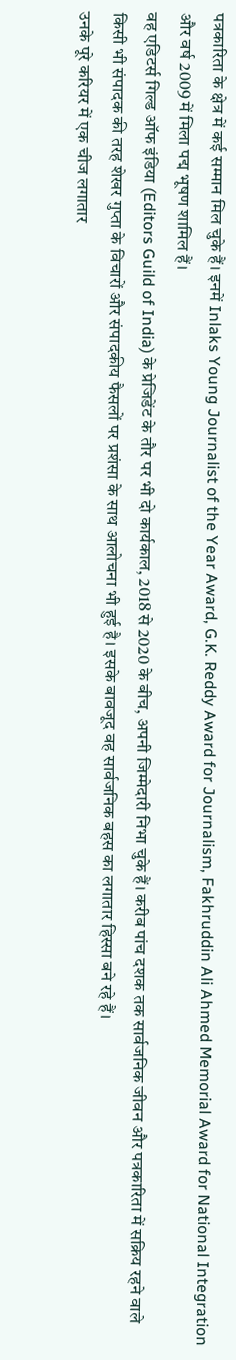पत्रकारिता के क्षेत्र में कई सम्मान मिल चुके हैं। इनमें Inlaks Young Journalist of the Year Award, G.K. Reddy Award for Journalism, Fakhruddin Ali Ahmed Memorial Award for National Integration और वर्ष 2009 में मिला पद्म भूषण शामिल हैं।
वह एडिटर्स गिल्ड ऑफ इंडिया (Editors Guild of India) के प्रेजिडेंट के तौर पर भी दो कार्यकाल, 2018 से 2020 के बीच, अपनी जिम्मेदारी निभा चुके हैं। करीब पांच दशक तक सार्वजनिक जीवन और पत्रकारिता में सक्रिय रहने वाले किसी भी संपादक की तरह शेखर गुप्ता के विचारों और संपादकीय फैसलों पर प्रशंसा के साथ आलोचना भी हुई है। इसके बावजूद वह सार्वजनिक बहस का लगातार हिस्सा बने रहे हैं।
उनके पूरे करियर में एक चीज लगातार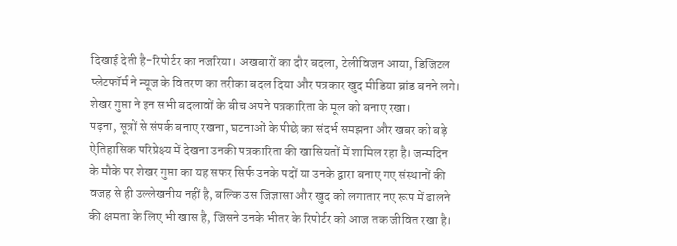दिखाई देती है-रिपोर्टर का नजरिया। अखबारों का दौर बदला, टेलीविजन आया, डिजिटल प्लेटफॉर्म ने न्यूज के वितरण का तरीका बदल दिया और पत्रकार खुद मीडिया ब्रांड बनने लगे। शेखर गुप्ता ने इन सभी बदलावों के बीच अपने पत्रकारिता के मूल को बनाए रखा।
पढ़ना, सूत्रों से संपर्क बनाए रखना, घटनाओं के पीछे का संदर्भ समझना और खबर को बड़े ऐतिहासिक परिप्रेक्ष्य में देखना उनकी पत्रकारिता की खासियतों में शामिल रहा है। जन्मदिन के मौके पर शेखर गुप्ता का यह सफर सिर्फ उनके पदों या उनके द्वारा बनाए गए संस्थानों की वजह से ही उल्लेखनीय नहीं है, बल्कि उस जिज्ञासा और खुद को लगातार नए रूप में ढालने की क्षमता के लिए भी खास है, जिसने उनके भीतर के रिपोर्टर को आज तक जीवित रखा है।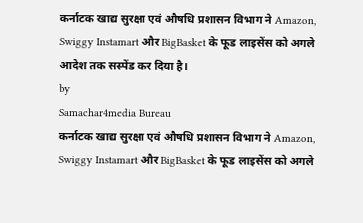कर्नाटक खाद्य सुरक्षा एवं औषधि प्रशासन विभाग ने Amazon, Swiggy Instamart और BigBasket के फूड लाइसेंस को अगले आदेश तक सस्पेंड कर दिया है।
by
Samachar4media Bureau
कर्नाटक खाद्य सुरक्षा एवं औषधि प्रशासन विभाग ने Amazon, Swiggy Instamart और BigBasket के फूड लाइसेंस को अगले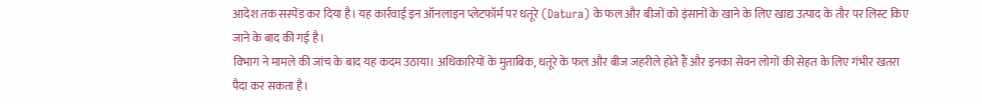आदेश तक सस्पेंड कर दिया है। यह कार्रवाई इन ऑनलाइन प्लेटफॉर्म पर धतूरे (Datura) के फल और बीजों को इंसानों के खाने के लिए खाद्य उत्पाद के तौर पर लिस्ट किए जाने के बाद की गई है।
विभाग ने मामले की जांच के बाद यह कदम उठाया। अधिकारियों के मुताबिक, धतूरे के फल और बीज जहरीले होते हैं और इनका सेवन लोगों की सेहत के लिए गंभीर खतरा पैदा कर सकता है।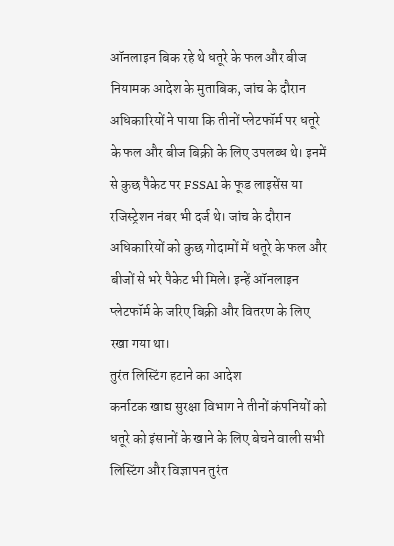ऑनलाइन बिक रहे थे धतूरे के फल और बीज
नियामक आदेश के मुताबिक, जांच के दौरान अधिकारियों ने पाया कि तीनों प्लेटफॉर्म पर धतूरे के फल और बीज बिक्री के लिए उपलब्ध थे। इनमें से कुछ पैकेट पर FSSAI के फूड लाइसेंस या रजिस्ट्रेशन नंबर भी दर्ज थे। जांच के दौरान अधिकारियों को कुछ गोदामों में धतूरे के फल और बीजों से भरे पैकेट भी मिले। इन्हें ऑनलाइन प्लेटफॉर्म के जरिए बिक्री और वितरण के लिए रखा गया था।
तुरंत लिस्टिंग हटाने का आदेश
कर्नाटक खाद्य सुरक्षा विभाग ने तीनों कंपनियों को धतूरे को इंसानों के खाने के लिए बेचने वाली सभी लिस्टिंग और विज्ञापन तुरंत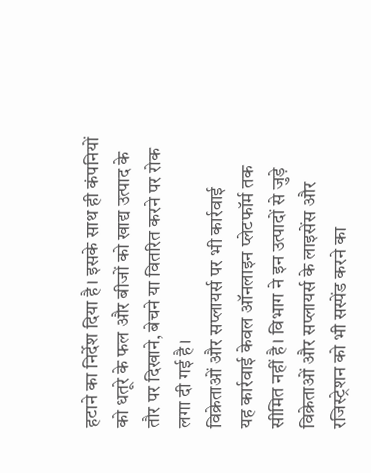हटाने का निर्देश दिया है। इसके साथ ही कंपनियों को धतूरे के फल और बीजों को खाद्य उत्पाद के तौर पर दिखाने, बेचने या वितरित करने पर रोक लगा दी गई है।
विक्रेताओं और सप्लायर्स पर भी कार्रवाई
यह कार्रवाई केवल ऑनलाइन प्लेटफॉर्म तक सीमित नहीं है। विभाग ने इन उत्पादों से जुड़े विक्रेताओं और सप्लायर्स के लाइसेंस और रजिस्ट्रेशन को भी सस्पेंड करने का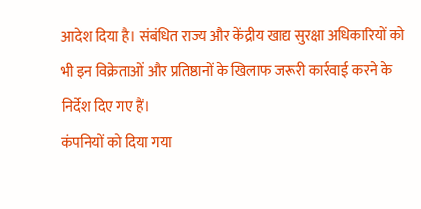आदेश दिया है। संबंधित राज्य और केंद्रीय खाद्य सुरक्षा अधिकारियों को भी इन विक्रेताओं और प्रतिष्ठानों के खिलाफ जरूरी कार्रवाई करने के निर्देश दिए गए हैं।
कंपनियों को दिया गया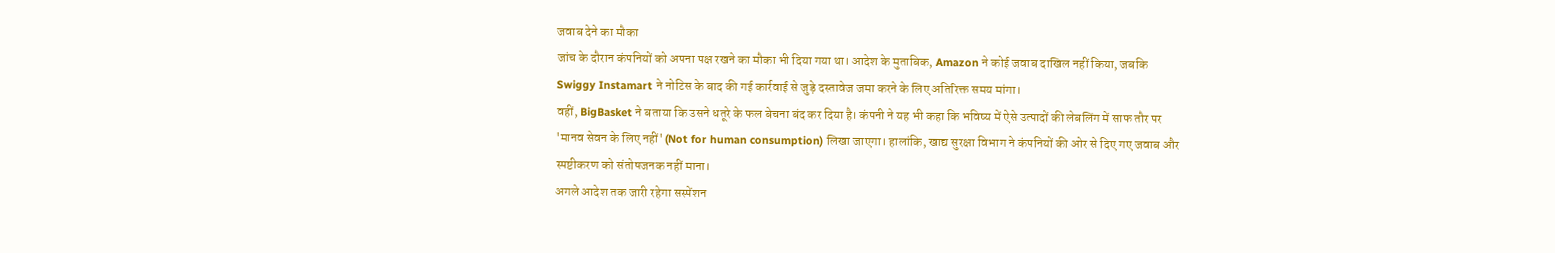जवाब देने का मौका
जांच के दौरान कंपनियों को अपना पक्ष रखने का मौका भी दिया गया था। आदेश के मुताबिक, Amazon ने कोई जवाब दाखिल नहीं किया, जबकि Swiggy Instamart ने नोटिस के बाद की गई कार्रवाई से जुड़े दस्तावेज जमा करने के लिए अतिरिक्त समय मांगा।
वहीं, BigBasket ने बताया कि उसने धतूरे के फल बेचना बंद कर दिया है। कंपनी ने यह भी कहा कि भविष्य में ऐसे उत्पादों की लेबलिंग में साफ तौर पर 'मानव सेवन के लिए नहीं' (Not for human consumption) लिखा जाएगा। हालांकि, खाद्य सुरक्षा विभाग ने कंपनियों की ओर से दिए गए जवाब और स्पष्टीकरण को संतोषजनक नहीं माना।
अगले आदेश तक जारी रहेगा सस्पेंशन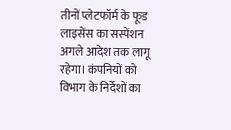तीनों प्लेटफॉर्म के फूड लाइसेंस का सस्पेंशन अगले आदेश तक लागू रहेगा। कंपनियों को विभाग के निर्देशों का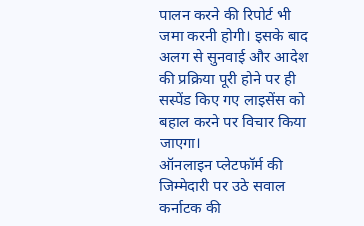पालन करने की रिपोर्ट भी जमा करनी होगी। इसके बाद अलग से सुनवाई और आदेश की प्रक्रिया पूरी होने पर ही सस्पेंड किए गए लाइसेंस को बहाल करने पर विचार किया जाएगा।
ऑनलाइन प्लेटफॉर्म की जिम्मेदारी पर उठे सवाल
कर्नाटक की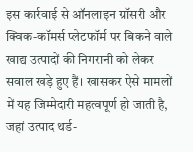इस कार्रवाई से ऑनलाइन ग्रॉसरी और क्विक-कॉमर्स प्लेटफॉर्म पर बिकने वाले खाद्य उत्पादों की निगरानी को लेकर सवाल खड़े हुए हैं। खासकर ऐसे मामलों में यह जिम्मेदारी महत्वपूर्ण हो जाती है, जहां उत्पाद थर्ड-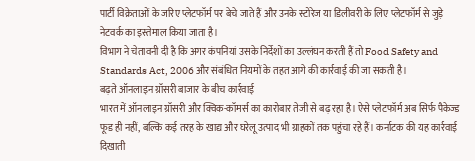पार्टी विक्रेताओं के जरिए प्लेटफॉर्म पर बेचे जाते हैं और उनके स्टोरेज या डिलीवरी के लिए प्लेटफॉर्म से जुड़े नेटवर्क का इस्तेमाल किया जाता है।
विभाग ने चेतावनी दी है कि अगर कंपनियां उसके निर्देशों का उल्लंघन करती हैं तो Food Safety and Standards Act, 2006 और संबंधित नियमों के तहत आगे की कार्रवाई की जा सकती है।
बढ़ते ऑनलाइन ग्रॉसरी बाजार के बीच कार्रवाई
भारत में ऑनलाइन ग्रॉसरी और क्विक-कॉमर्स का कारोबार तेजी से बढ़ रहा है। ऐसे प्लेटफॉर्म अब सिर्फ पैकेज्ड फूड ही नहीं, बल्कि कई तरह के खाद्य और घरेलू उत्पाद भी ग्राहकों तक पहुंचा रहे हैं। कर्नाटक की यह कार्रवाई दिखाती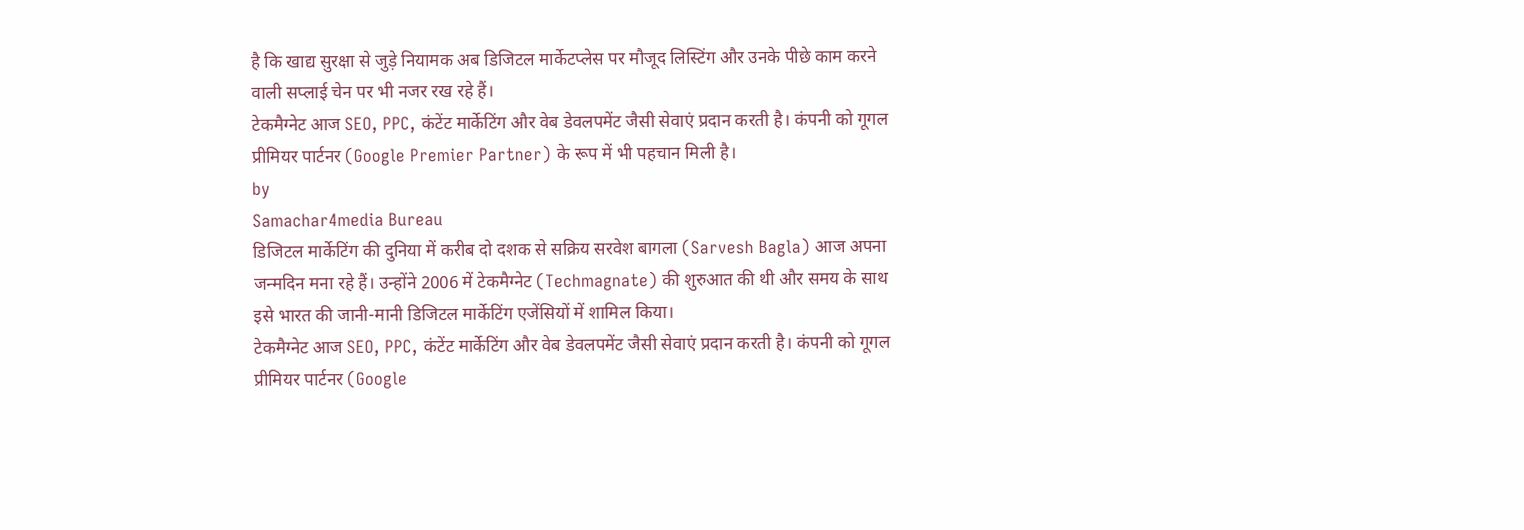है कि खाद्य सुरक्षा से जुड़े नियामक अब डिजिटल मार्केटप्लेस पर मौजूद लिस्टिंग और उनके पीछे काम करने वाली सप्लाई चेन पर भी नजर रख रहे हैं।
टेकमैग्नेट आज SEO, PPC, कंटेंट मार्केटिंग और वेब डेवलपमेंट जैसी सेवाएं प्रदान करती है। कंपनी को गूगल प्रीमियर पार्टनर (Google Premier Partner) के रूप में भी पहचान मिली है।
by
Samachar4media Bureau
डिजिटल मार्केटिंग की दुनिया में करीब दो दशक से सक्रिय सरवेश बागला (Sarvesh Bagla) आज अपना जन्मदिन मना रहे हैं। उन्होंने 2006 में टेकमैग्नेट (Techmagnate) की शुरुआत की थी और समय के साथ इसे भारत की जानी-मानी डिजिटल मार्केटिंग एजेंसियों में शामिल किया।
टेकमैग्नेट आज SEO, PPC, कंटेंट मार्केटिंग और वेब डेवलपमेंट जैसी सेवाएं प्रदान करती है। कंपनी को गूगल प्रीमियर पार्टनर (Google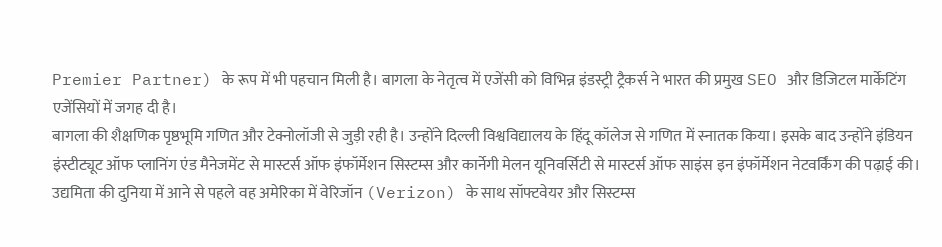Premier Partner) के रूप में भी पहचान मिली है। बागला के नेतृत्व में एजेंसी को विभिन्न इंडस्ट्री ट्रैकर्स ने भारत की प्रमुख SEO और डिजिटल मार्केटिंग एजेंसियों में जगह दी है।
बागला की शैक्षणिक पृष्ठभूमि गणित और टेक्नोलॉजी से जुड़ी रही है। उन्होंने दिल्ली विश्वविद्यालय के हिंदू कॉलेज से गणित में स्नातक किया। इसके बाद उन्होंने इंडियन इंस्टीट्यूट ऑफ प्लानिंग एंड मैनेजमेंट से मास्टर्स ऑफ इंफॉर्मेशन सिस्टम्स और कार्नेगी मेलन यूनिवर्सिटी से मास्टर्स ऑफ साइंस इन इंफॉर्मेशन नेटवर्किंग की पढ़ाई की।
उद्यमिता की दुनिया में आने से पहले वह अमेरिका में वेरिजॉन (Verizon) के साथ सॉफ्टवेयर और सिस्टम्स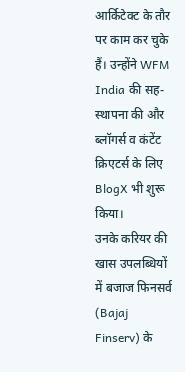आर्किटेक्ट के तौर पर काम कर चुके हैं। उन्होंने WFM India की सह-स्थापना की और ब्लॉगर्स व कंटेंट क्रिएटर्स के लिए BlogX भी शुरू किया।
उनके करियर की खास उपलब्धियों में बजाज फिनसर्व (Bajaj Finserv) के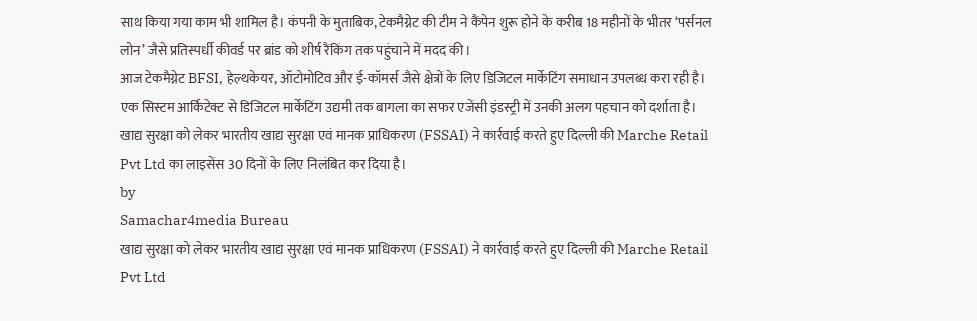साथ किया गया काम भी शामिल है। कंपनी के मुताबिक, टेकमैग्नेट की टीम ने कैंपेन शुरू होने के करीब 18 महीनों के भीतर ‘पर्सनल लोन’ जैसे प्रतिस्पर्धी कीवर्ड पर ब्रांड को शीर्ष रैंकिंग तक पहुंचाने में मदद की।
आज टेकमैग्नेट BFSI, हेल्थकेयर, ऑटोमोटिव और ई-कॉमर्स जैसे क्षेत्रों के लिए डिजिटल मार्केटिंग समाधान उपलब्ध करा रही है। एक सिस्टम आर्किटेक्ट से डिजिटल मार्केटिंग उद्यमी तक बागला का सफर एजेंसी इंडस्ट्री में उनकी अलग पहचान को दर्शाता है।
खाद्य सुरक्षा को लेकर भारतीय खाद्य सुरक्षा एवं मानक प्राधिकरण (FSSAI) ने कार्रवाई करते हुए दिल्ली की Marche Retail Pvt Ltd का लाइसेंस 30 दिनों के लिए निलंबित कर दिया है।
by
Samachar4media Bureau
खाद्य सुरक्षा को लेकर भारतीय खाद्य सुरक्षा एवं मानक प्राधिकरण (FSSAI) ने कार्रवाई करते हुए दिल्ली की Marche Retail Pvt Ltd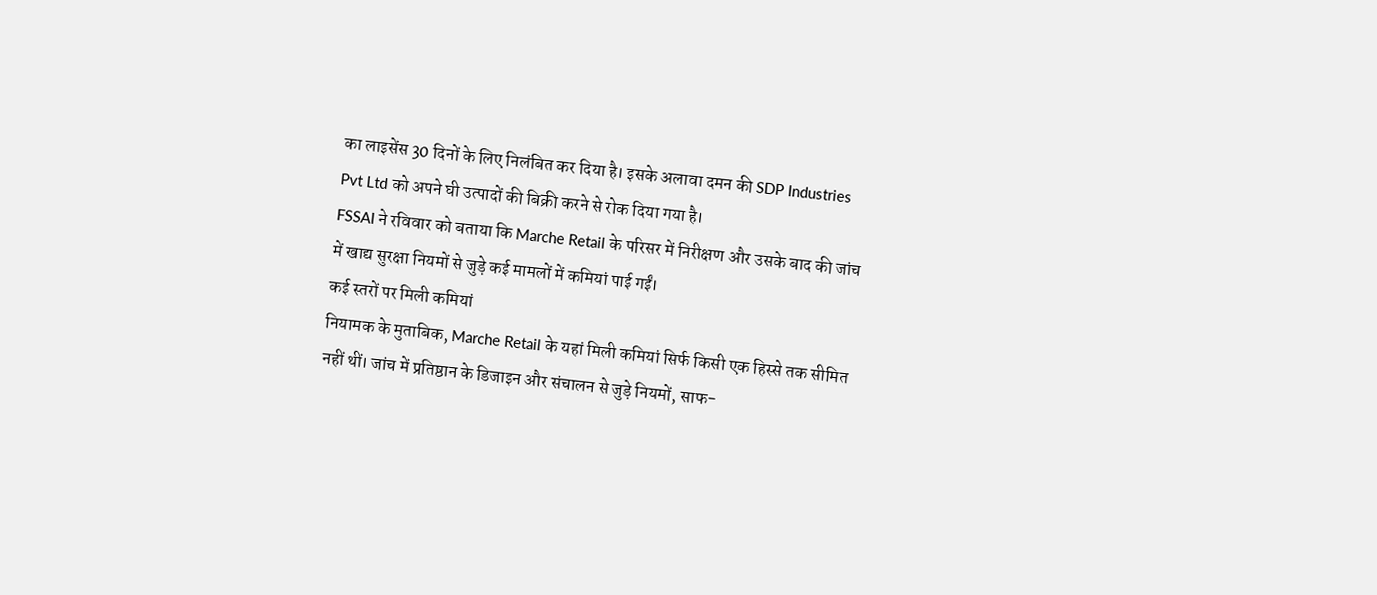का लाइसेंस 30 दिनों के लिए निलंबित कर दिया है। इसके अलावा दमन की SDP Industries Pvt Ltd को अपने घी उत्पादों की बिक्री करने से रोक दिया गया है।
FSSAI ने रविवार को बताया कि Marche Retail के परिसर में निरीक्षण और उसके बाद की जांच में खाद्य सुरक्षा नियमों से जुड़े कई मामलों में कमियां पाई गईं।
कई स्तरों पर मिली कमियां
नियामक के मुताबिक, Marche Retail के यहां मिली कमियां सिर्फ किसी एक हिस्से तक सीमित नहीं थीं। जांच में प्रतिष्ठान के डिजाइन और संचालन से जुड़े नियमों, साफ-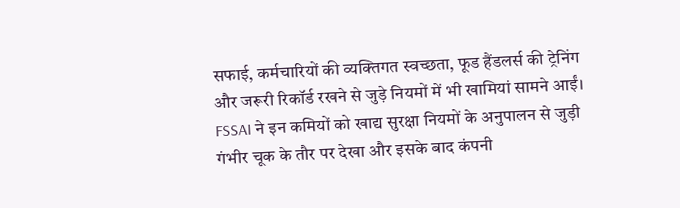सफाई, कर्मचारियों की व्यक्तिगत स्वच्छता, फूड हैंडलर्स की ट्रेनिंग और जरूरी रिकॉर्ड रखने से जुड़े नियमों में भी खामियां सामने आईं।
FSSAI ने इन कमियों को खाद्य सुरक्षा नियमों के अनुपालन से जुड़ी गंभीर चूक के तौर पर देखा और इसके बाद कंपनी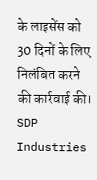के लाइसेंस को 30 दिनों के लिए निलंबित करने की कार्रवाई की।
SDP Industries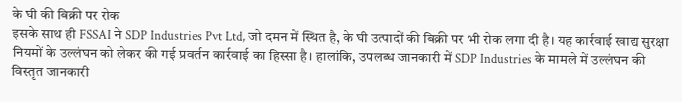के घी की बिक्री पर रोक
इसके साथ ही FSSAI ने SDP Industries Pvt Ltd, जो दमन में स्थित है, के घी उत्पादों की बिक्री पर भी रोक लगा दी है। यह कार्रवाई खाद्य सुरक्षा नियमों के उल्लंघन को लेकर की गई प्रवर्तन कार्रवाई का हिस्सा है। हालांकि, उपलब्ध जानकारी में SDP Industries के मामले में उल्लंघन की विस्तृत जानकारी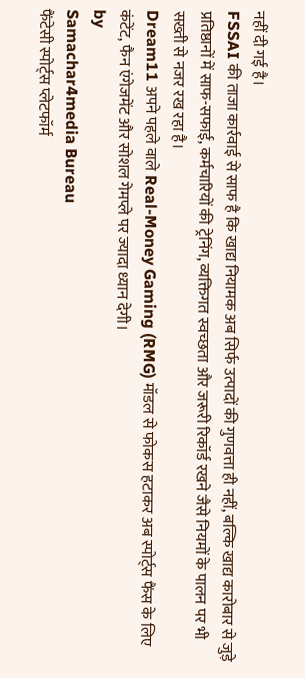नहीं दी गई है।
FSSAI की ताजा कार्रवाई से साफ है कि खाद्य नियामक अब सिर्फ उत्पादों की गुणवत्ता ही नहीं, बल्कि खाद्य कारोबार से जुड़े प्रतिष्ठानों में साफ-सफाई, कर्मचारियों की ट्रेनिंग, व्यक्तिगत स्वच्छता और जरूरी रिकॉर्ड रखने जैसे नियमों के पालन पर भी सख्ती से नजर रख रहा है।
Dream11 अपने पहले वाले Real-Money Gaming (RMG) मॉडल से फोकस हटाकर अब स्पोर्ट्स फैंस के लिए कंटेंट, फैन एंगेजमेंट और सोशल गेमप्ले पर ज्यादा ध्यान देगी।
by
Samachar4media Bureau
फैंटेसी स्पोर्ट्स प्लेटफॉर्म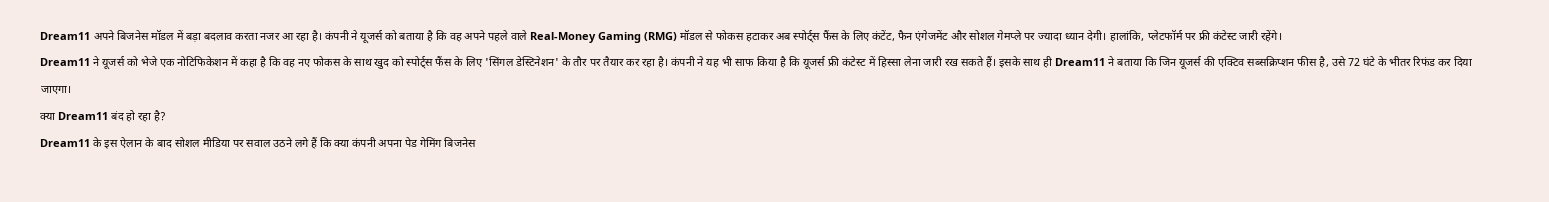Dream11 अपने बिजनेस मॉडल में बड़ा बदलाव करता नजर आ रहा है। कंपनी ने यूजर्स को बताया है कि वह अपने पहले वाले Real-Money Gaming (RMG) मॉडल से फोकस हटाकर अब स्पोर्ट्स फैंस के लिए कंटेंट, फैन एंगेजमेंट और सोशल गेमप्ले पर ज्यादा ध्यान देगी। हालांकि, प्लेटफॉर्म पर फ्री कंटेस्ट जारी रहेंगे।
Dream11 ने यूजर्स को भेजे एक नोटिफिकेशन में कहा है कि वह नए फोकस के साथ खुद को स्पोर्ट्स फैंस के लिए 'सिंगल डेस्टिनेशन' के तौर पर तैयार कर रहा है। कंपनी ने यह भी साफ किया है कि यूजर्स फ्री कंटेस्ट में हिस्सा लेना जारी रख सकते हैं। इसके साथ ही Dream11 ने बताया कि जिन यूजर्स की एक्टिव सब्सक्रिप्शन फीस है, उसे 72 घंटे के भीतर रिफंड कर दिया जाएगा।
क्या Dream11 बंद हो रहा है?
Dream11 के इस ऐलान के बाद सोशल मीडिया पर सवाल उठने लगे हैं कि क्या कंपनी अपना पेड गेमिंग बिजनेस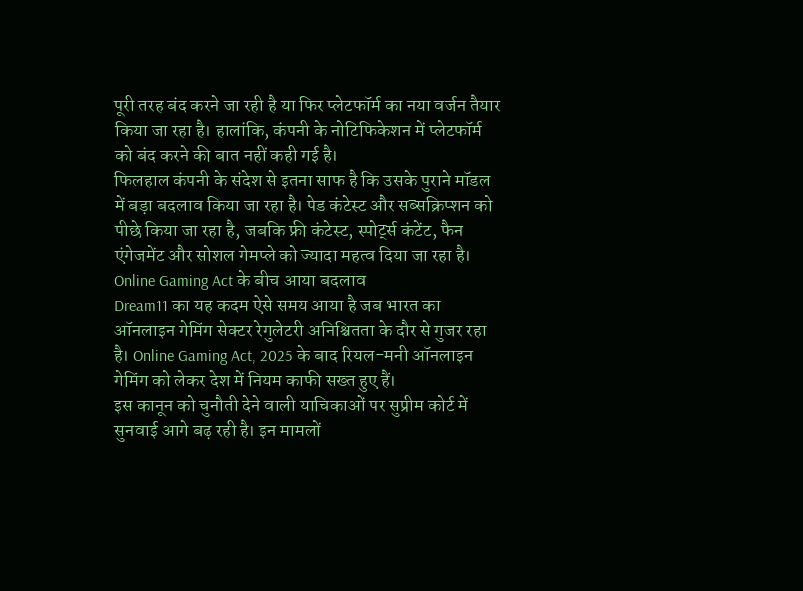पूरी तरह बंद करने जा रही है या फिर प्लेटफॉर्म का नया वर्जन तैयार किया जा रहा है। हालांकि, कंपनी के नोटिफिकेशन में प्लेटफॉर्म को बंद करने की बात नहीं कही गई है।
फिलहाल कंपनी के संदेश से इतना साफ है कि उसके पुराने मॉडल में बड़ा बदलाव किया जा रहा है। पेड कंटेस्ट और सब्सक्रिप्शन को पीछे किया जा रहा है, जबकि फ्री कंटेस्ट, स्पोर्ट्स कंटेंट, फैन एंगेजमेंट और सोशल गेमप्ले को ज्यादा महत्व दिया जा रहा है।
Online Gaming Act के बीच आया बदलाव
Dream11 का यह कदम ऐसे समय आया है जब भारत का ऑनलाइन गेमिंग सेक्टर रेगुलेटरी अनिश्चितता के दौर से गुजर रहा है। Online Gaming Act, 2025 के बाद रियल-मनी ऑनलाइन गेमिंग को लेकर देश में नियम काफी सख्त हुए हैं।
इस कानून को चुनौती देने वाली याचिकाओं पर सुप्रीम कोर्ट में सुनवाई आगे बढ़ रही है। इन मामलों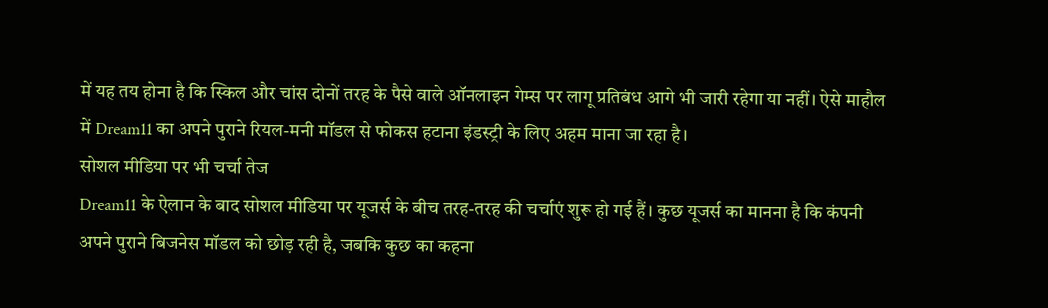में यह तय होना है कि स्किल और चांस दोनों तरह के पैसे वाले ऑनलाइन गेम्स पर लागू प्रतिबंध आगे भी जारी रहेगा या नहीं। ऐसे माहौल में Dream11 का अपने पुराने रियल-मनी मॉडल से फोकस हटाना इंडस्ट्री के लिए अहम माना जा रहा है।
सोशल मीडिया पर भी चर्चा तेज
Dream11 के ऐलान के बाद सोशल मीडिया पर यूजर्स के बीच तरह-तरह की चर्चाएं शुरू हो गई हैं। कुछ यूजर्स का मानना है कि कंपनी अपने पुराने बिजनेस मॉडल को छोड़ रही है, जबकि कुछ का कहना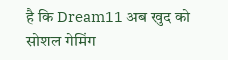है कि Dream11 अब खुद को सोशल गेमिंग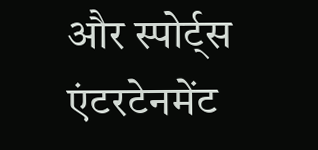और स्पोर्ट्स एंटरटेनमेंट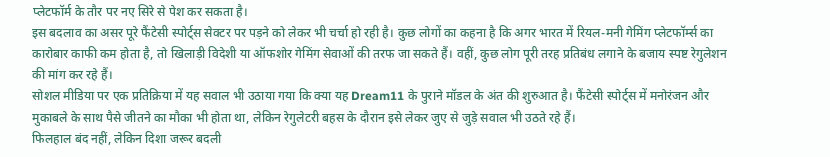प्लेटफॉर्म के तौर पर नए सिरे से पेश कर सकता है।
इस बदलाव का असर पूरे फैंटेसी स्पोर्ट्स सेक्टर पर पड़ने को लेकर भी चर्चा हो रही है। कुछ लोगों का कहना है कि अगर भारत में रियल-मनी गेमिंग प्लेटफॉर्म्स का कारोबार काफी कम होता है, तो खिलाड़ी विदेशी या ऑफशोर गेमिंग सेवाओं की तरफ जा सकते हैं। वहीं, कुछ लोग पूरी तरह प्रतिबंध लगाने के बजाय स्पष्ट रेगुलेशन की मांग कर रहे हैं।
सोशल मीडिया पर एक प्रतिक्रिया में यह सवाल भी उठाया गया कि क्या यह Dream11 के पुराने मॉडल के अंत की शुरुआत है। फैंटेसी स्पोर्ट्स में मनोरंजन और मुकाबले के साथ पैसे जीतने का मौका भी होता था, लेकिन रेगुलेटरी बहस के दौरान इसे लेकर जुए से जुड़े सवाल भी उठते रहे हैं।
फिलहाल बंद नहीं, लेकिन दिशा जरूर बदली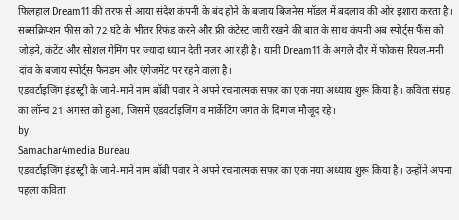फिलहाल Dream11 की तरफ से आया संदेश कंपनी के बंद होने के बजाय बिजनेस मॉडल में बदलाव की ओर इशारा करता है। सब्सक्रिप्शन फीस को 72 घंटे के भीतर रिफंड करने और फ्री कंटेस्ट जारी रखने की बात के साथ कंपनी अब स्पोर्ट्स फैंस को जोड़ने, कंटेंट और सोशल गेमिंग पर ज्यादा ध्यान देती नजर आ रही है। यानी Dream11 के अगले दौर में फोकस रियल-मनी दांव के बजाय स्पोर्ट्स फैनडम और एंगेजमेंट पर रहने वाला है।
एडवर्टाइजिंग इंडस्ट्री के जाने-माने नाम बॉबी पवार ने अपने रचनात्मक सफर का एक नया अध्याय शुरू किया है। कविता संग्रह का लॉन्च 21 अगस्त को हुआ, जिसमें एडवर्टाइजिंग व मार्केटिंग जगत के दिग्गज मौजूद रहे।
by
Samachar4media Bureau
एडवर्टाइजिंग इंडस्ट्री के जाने-माने नाम बॉबी पवार ने अपने रचनात्मक सफर का एक नया अध्याय शुरू किया है। उन्होंने अपना पहला कविता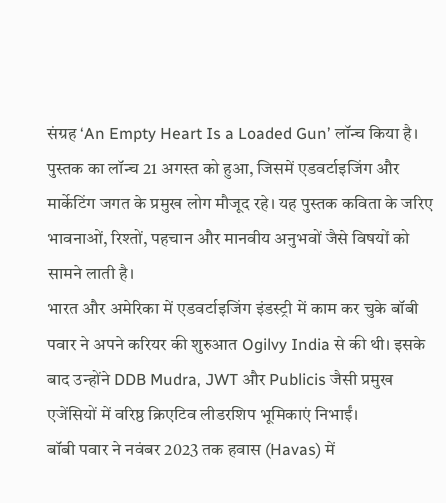संग्रह ‘An Empty Heart Is a Loaded Gun’ लॉन्च किया है।
पुस्तक का लॉन्च 21 अगस्त को हुआ, जिसमें एडवर्टाइजिंग और मार्केटिंग जगत के प्रमुख लोग मौजूद रहे। यह पुस्तक कविता के जरिए भावनाओं, रिश्तों, पहचान और मानवीय अनुभवों जैसे विषयों को सामने लाती है।
भारत और अमेरिका में एडवर्टाइजिंग इंडस्ट्री में काम कर चुके बॉबी पवार ने अपने करियर की शुरुआत Ogilvy India से की थी। इसके बाद उन्होंने DDB Mudra, JWT और Publicis जैसी प्रमुख एजेंसियों में वरिष्ठ क्रिएटिव लीडरशिप भूमिकाएं निभाईं।
बॉबी पवार ने नवंबर 2023 तक हवास (Havas) में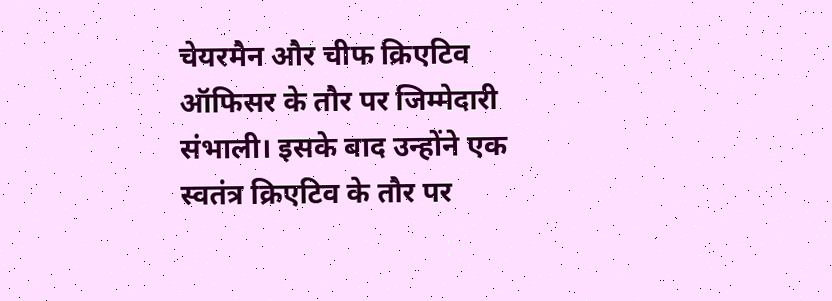चेयरमैन और चीफ क्रिएटिव ऑफिसर के तौर पर जिम्मेदारी संभाली। इसके बाद उन्होंने एक स्वतंत्र क्रिएटिव के तौर पर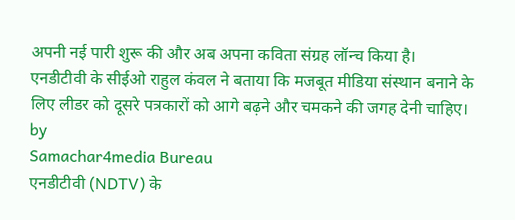अपनी नई पारी शुरू की और अब अपना कविता संग्रह लॉन्च किया है।
एनडीटीवी के सीईओ राहुल कंवल ने बताया कि मजबूत मीडिया संस्थान बनाने के लिए लीडर को दूसरे पत्रकारों को आगे बढ़ने और चमकने की जगह देनी चाहिए।
by
Samachar4media Bureau
एनडीटीवी (NDTV) के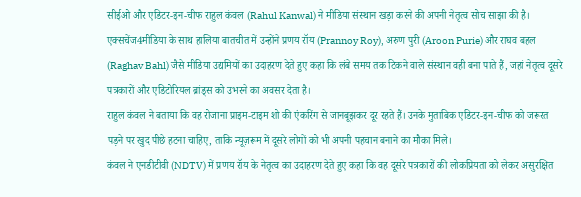सीईओ और एडिटर-इन-चीफ राहुल कंवल (Rahul Kanwal) ने मीडिया संस्थान खड़ा करने की अपनी नेतृत्व सोच साझा की है। एक्सचेंज4मीडिया के साथ हालिया बातचीत में उन्होंने प्रणय रॉय (Prannoy Roy), अरुण पुरी (Aroon Purie) और राघव बहल (Raghav Bahl) जैसे मीडिया उद्यमियों का उदाहरण देते हुए कहा कि लंबे समय तक टिकने वाले संस्थान वही बना पाते हैं, जहां नेतृत्व दूसरे पत्रकारों और एडिटोरियल ब्रांड्स को उभरने का अवसर देता है।
राहुल कंवल ने बताया कि वह रोजाना प्राइम-टाइम शो की एंकरिंग से जानबूझकर दूर रहते हैं। उनके मुताबिक एडिटर-इन-चीफ को जरूरत पड़ने पर खुद पीछे हटना चाहिए, ताकि न्यूज़रूम में दूसरे लोगों को भी अपनी पहचान बनाने का मौका मिले।
कंवल ने एनडीटीवी (NDTV) में प्रणय रॉय के नेतृत्व का उदाहरण देते हुए कहा कि वह दूसरे पत्रकारों की लोकप्रियता को लेकर असुरक्षित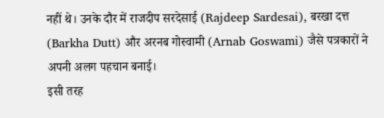नहीं थे। उनके दौर में राजदीप सरदेसाई (Rajdeep Sardesai), बरखा दत्त (Barkha Dutt) और अरनब गोस्वामी (Arnab Goswami) जैसे पत्रकारों ने अपनी अलग पहचान बनाई।
इसी तरह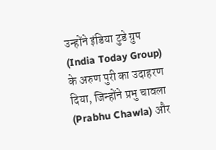उन्होंने इंडिया टुडे ग्रुप (India Today Group) के अरुण पुरी का उदाहरण दिया, जिन्होंने प्रभु चावला (Prabhu Chawla) और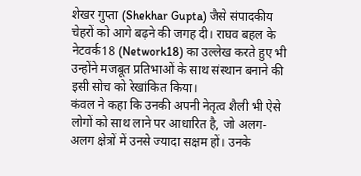शेखर गुप्ता (Shekhar Gupta) जैसे संपादकीय चेहरों को आगे बढ़ने की जगह दी। राघव बहल के नेटवर्क18 (Network18) का उल्लेख करते हुए भी उन्होंने मजबूत प्रतिभाओं के साथ संस्थान बनाने की इसी सोच को रेखांकित किया।
कंवल ने कहा कि उनकी अपनी नेतृत्व शैली भी ऐसे लोगों को साथ लाने पर आधारित है, जो अलग-अलग क्षेत्रों में उनसे ज्यादा सक्षम हों। उनके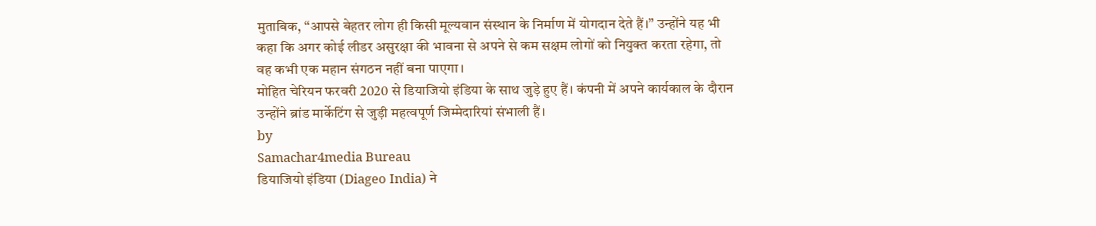मुताबिक, “आपसे बेहतर लोग ही किसी मूल्यवान संस्थान के निर्माण में योगदान देते हैं।” उन्होंने यह भी कहा कि अगर कोई लीडर असुरक्षा की भावना से अपने से कम सक्षम लोगों को नियुक्त करता रहेगा, तो वह कभी एक महान संगठन नहीं बना पाएगा।
मोहित चेरियन फरवरी 2020 से डियाजियो इंडिया के साथ जुड़े हुए हैं। कंपनी में अपने कार्यकाल के दौरान उन्होंने ब्रांड मार्केटिंग से जुड़ी महत्वपूर्ण जिम्मेदारियां संभाली हैं।
by
Samachar4media Bureau
डियाजियो इंडिया (Diageo India) ने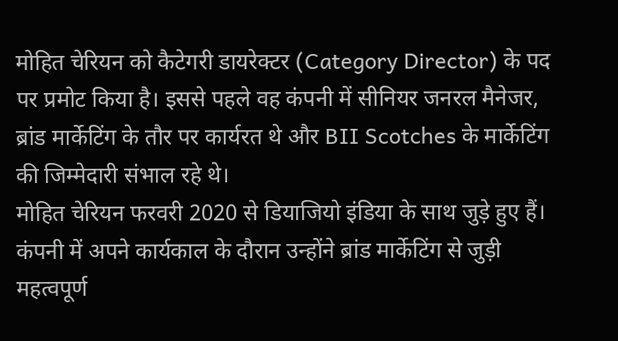मोहित चेरियन को कैटेगरी डायरेक्टर (Category Director) के पद पर प्रमोट किया है। इससे पहले वह कंपनी में सीनियर जनरल मैनेजर, ब्रांड मार्केटिंग के तौर पर कार्यरत थे और BII Scotches के मार्केटिंग की जिम्मेदारी संभाल रहे थे।
मोहित चेरियन फरवरी 2020 से डियाजियो इंडिया के साथ जुड़े हुए हैं। कंपनी में अपने कार्यकाल के दौरान उन्होंने ब्रांड मार्केटिंग से जुड़ी महत्वपूर्ण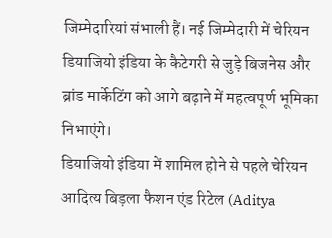जिम्मेदारियां संभाली हैं। नई जिम्मेदारी में चेरियन डियाजियो इंडिया के कैटेगरी से जुड़े बिजनेस और ब्रांड मार्केटिंग को आगे बढ़ाने में महत्वपूर्ण भूमिका निभाएंगे।
डियाजियो इंडिया में शामिल होने से पहले चेरियन आदित्य बिड़ला फैशन एंड रिटेल (Aditya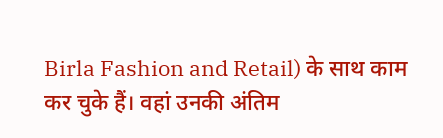Birla Fashion and Retail) के साथ काम कर चुके हैं। वहां उनकी अंतिम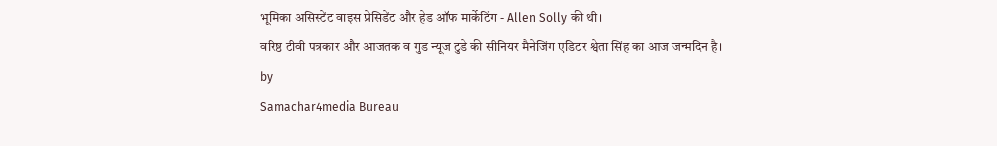भूमिका असिस्टेंट वाइस प्रेसिडेंट और हेड ऑफ मार्केटिंग - Allen Solly की थी।
वरिष्ठ टीवी पत्रकार और आजतक व गुड न्यूज टुडे की सीनियर मैनेजिंग एडिटर श्वेता सिंह का आज जन्मदिन है।
by
Samachar4media Bureau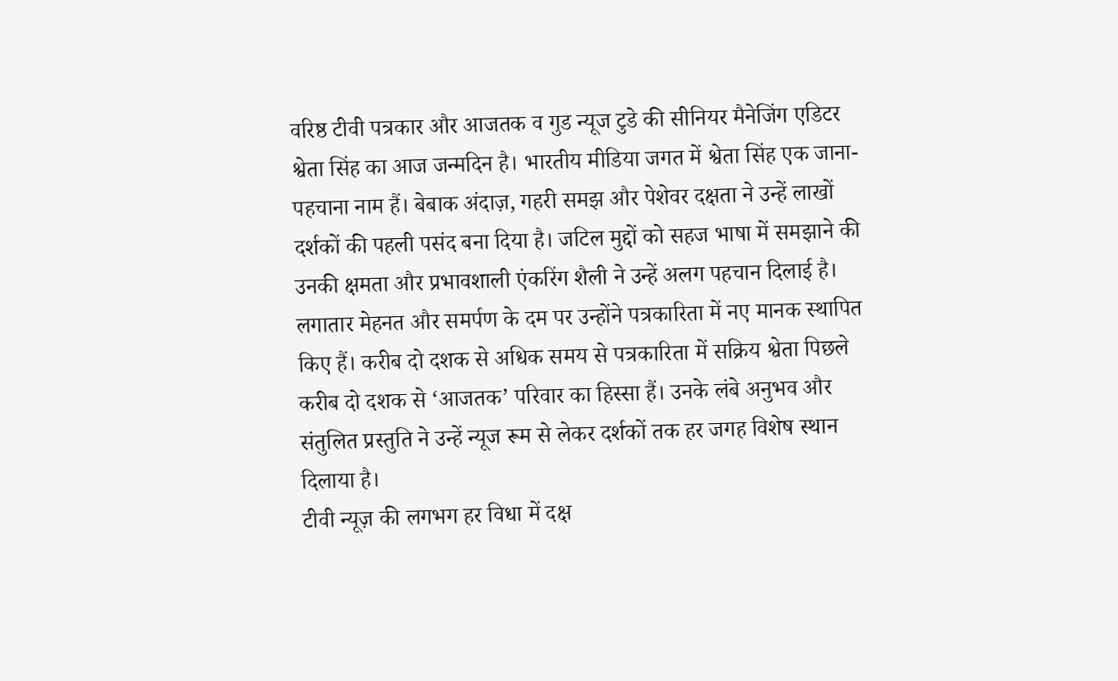वरिष्ठ टीवी पत्रकार और आजतक व गुड न्यूज टुडे की सीनियर मैनेजिंग एडिटर श्वेता सिंह का आज जन्मदिन है। भारतीय मीडिया जगत में श्वेता सिंह एक जाना-पहचाना नाम हैं। बेबाक अंदाज़, गहरी समझ और पेशेवर दक्षता ने उन्हें लाखों दर्शकों की पहली पसंद बना दिया है। जटिल मुद्दों को सहज भाषा में समझाने की उनकी क्षमता और प्रभावशाली एंकरिंग शैली ने उन्हें अलग पहचान दिलाई है।
लगातार मेहनत और समर्पण के दम पर उन्होंने पत्रकारिता में नए मानक स्थापित किए हैं। करीब दो दशक से अधिक समय से पत्रकारिता में सक्रिय श्वेता पिछले करीब दो दशक से ‘आजतक’ परिवार का हिस्सा हैं। उनके लंबे अनुभव और संतुलित प्रस्तुति ने उन्हें न्यूज रूम से लेकर दर्शकों तक हर जगह विशेष स्थान दिलाया है।
टीवी न्यूज़ की लगभग हर विधा में दक्ष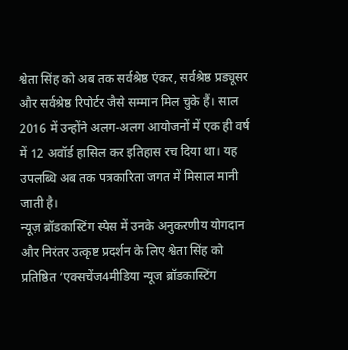श्वेता सिंह को अब तक सर्वश्रेष्ठ एंकर, सर्वश्रेष्ठ प्रड्यूसर और सर्वश्रेष्ठ रिपोर्टर जैसे सम्मान मिल चुके हैं। साल 2016 में उन्होंने अलग-अलग आयोजनों में एक ही वर्ष में 12 अवॉर्ड हासिल कर इतिहास रच दिया था। यह उपलब्धि अब तक पत्रकारिता जगत में मिसाल मानी जाती है।
न्यूज़ ब्रॉडकास्टिंग स्पेस में उनके अनुकरणीय योगदान और निरंतर उत्कृष्ट प्रदर्शन के लिए श्वेता सिंह को प्रतिष्ठित ‘एक्सचेंज4मीडिया न्यूज ब्रॉडकास्टिंग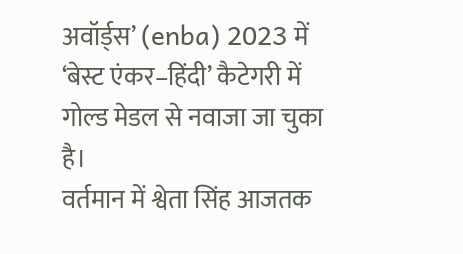अवॉर्ड्स’ (enba) 2023 में ‘बेस्ट एंकर–हिंदी’ कैटेगरी में गोल्ड मेडल से नवाजा जा चुका है।
वर्तमान में श्वेता सिंह आजतक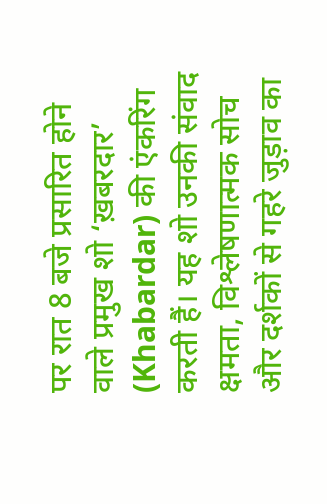पर रात 8 बजे प्रसारित होने वाले प्रमुख शो ‘ख़बरदार’ (Khabardar) की एंकरिंग करती हैं। यह शो उनकी संवाद क्षमता, विश्लेषणात्मक सोच और दर्शकों से गहरे जुड़ाव का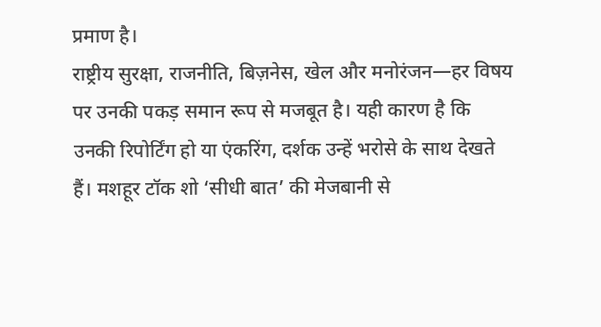प्रमाण है।
राष्ट्रीय सुरक्षा, राजनीति, बिज़नेस, खेल और मनोरंजन—हर विषय पर उनकी पकड़ समान रूप से मजबूत है। यही कारण है कि उनकी रिपोर्टिंग हो या एंकरिंग, दर्शक उन्हें भरोसे के साथ देखते हैं। मशहूर टॉक शो ‘सीधी बात’ की मेजबानी से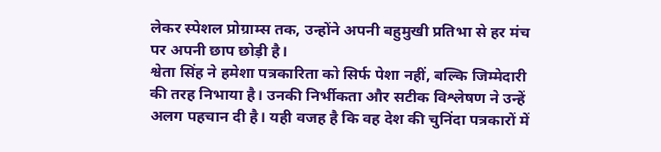लेकर स्पेशल प्रोग्राम्स तक, उन्होंने अपनी बहुमुखी प्रतिभा से हर मंच पर अपनी छाप छोड़ी है।
श्वेता सिंह ने हमेशा पत्रकारिता को सिर्फ पेशा नहीं, बल्कि जिम्मेदारी की तरह निभाया है। उनकी निर्भीकता और सटीक विश्लेषण ने उन्हें अलग पहचान दी है। यही वजह है कि वह देश की चुनिंदा पत्रकारों में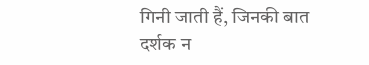गिनी जाती हैं, जिनकी बात दर्शक न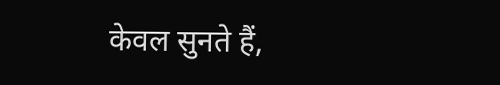केवल सुनते हैं,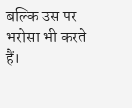बल्कि उस पर भरोसा भी करते हैं।